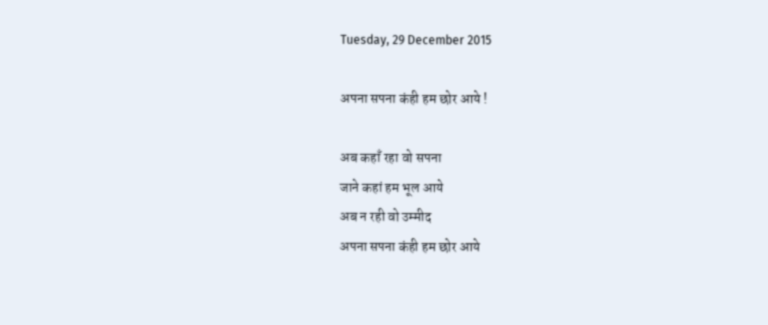Tuesday, 29 December 2015

अपना सपना कंही हम छोर आये !

अब कहाँ रहा वो सपना
जाने कहां हम भूल आये
अब न रही वो उम्मीद
अपना सपना कंही हम छोर आये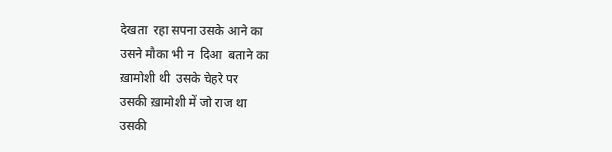देखता  रहा सपना उसके आने का
उसने मौका भी न  दिआ  बताने का
ख़ामोशी थी  उसके चेहरे पर
उसकी ख़ामोशी में जो राज था
उसकी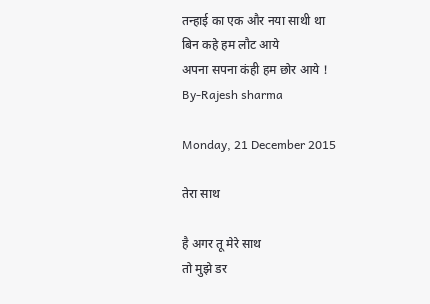तन्हाई का एक और नया साथी था
बिन कहे हम लौट आये
अपना सपना कंही हम छोर आये !
By-Rajesh sharma

Monday, 21 December 2015

तेरा साथ

है अगर तू मेरे साथ
तो मुझे डर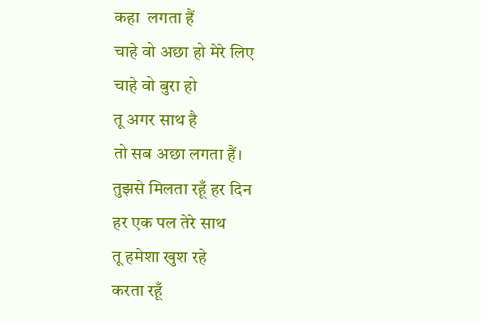कहा  लगता हैं
चाहे वो अछा हो मेरे लिए
चाहे वो बुरा हो
तू अगर साथ है
तो सब अछा लगता हैं।
तुझसे मिलता रहूँ हर दिन
हर एक पल तेरे साथ
तू हमेशा खुश रहे
करता रहूँ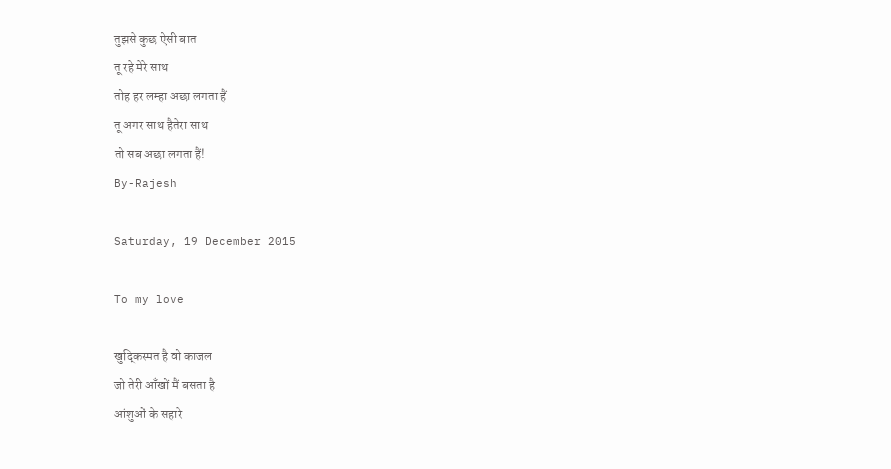तुझसे कुछ ऐसी बात
तू रहे मेरे साथ
तोह हर लम्हा अछा लगता हैं
तू अगर साथ हैतेरा साथ
तो सब अछा लगता हैं!
By-Rajesh

Saturday, 19 December 2015

To my love

खुद्किस्मत है वो काजल
जो तेरी आँखों मैं बसता है
आंशुओं के सहारे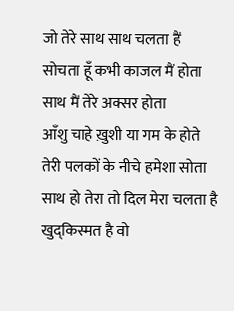जो तेरे साथ साथ चलता हैं
सोचता हूँ कभी काजल मैं होता
साथ मैं तेरे अक्सर होता
आँशु चाहे ख़ुशी या गम के होते
तेरी पलकों के नीचे हमेशा सोता
साथ हो तेरा तो दिल मेरा चलता है
खुद्किस्मत है वो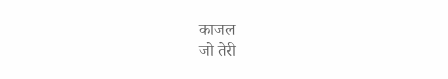काजल
जो तेरी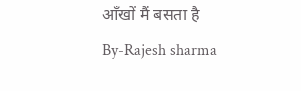आँखों मैं बसता है
By-Rajesh sharma